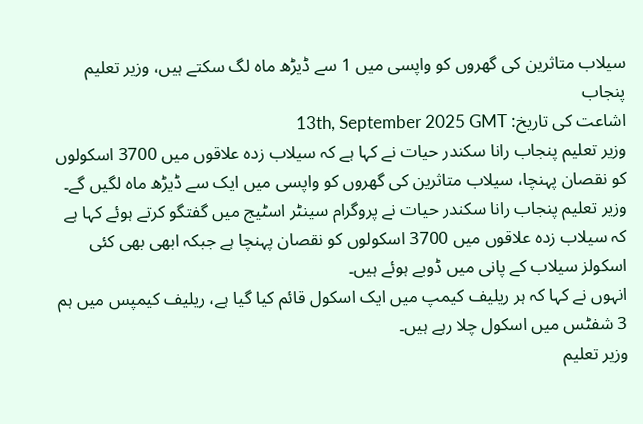سیلاب متاثرین کی گھروں کو واپسی میں 1 سے ڈیڑھ ماہ لگ سکتے ہیں، وزیر تعلیم پنجاب
اشاعت کی تاریخ: 13th, September 2025 GMT
وزیر تعلیم پنجاب رانا سکندر حیات نے کہا ہے کہ سیلاب زدہ علاقوں میں 3700 اسکولوں کو نقصان پہنچا، سیلاب متاثرین کی گھروں کو واپسی میں ایک سے ڈیڑھ ماہ لگیں گے۔
وزیر تعلیم پنجاب رانا سکندر حیات نے پروگرام سینٹر اسٹیج میں گفتگو کرتے ہوئے کہا ہے کہ سیلاب زدہ علاقوں میں 3700 اسکولوں کو نقصان پہنچا ہے جبکہ ابھی بھی کئی اسکولز سیلاب کے پانی میں ڈوبے ہوئے ہیں۔
انہوں نے کہا کہ ہر ریلیف کیمپ میں ایک اسکول قائم کیا گیا ہے، ریلیف کیمپس میں ہم 3 شفٹس میں اسکول چلا رہے ہیں۔
وزیر تعلیم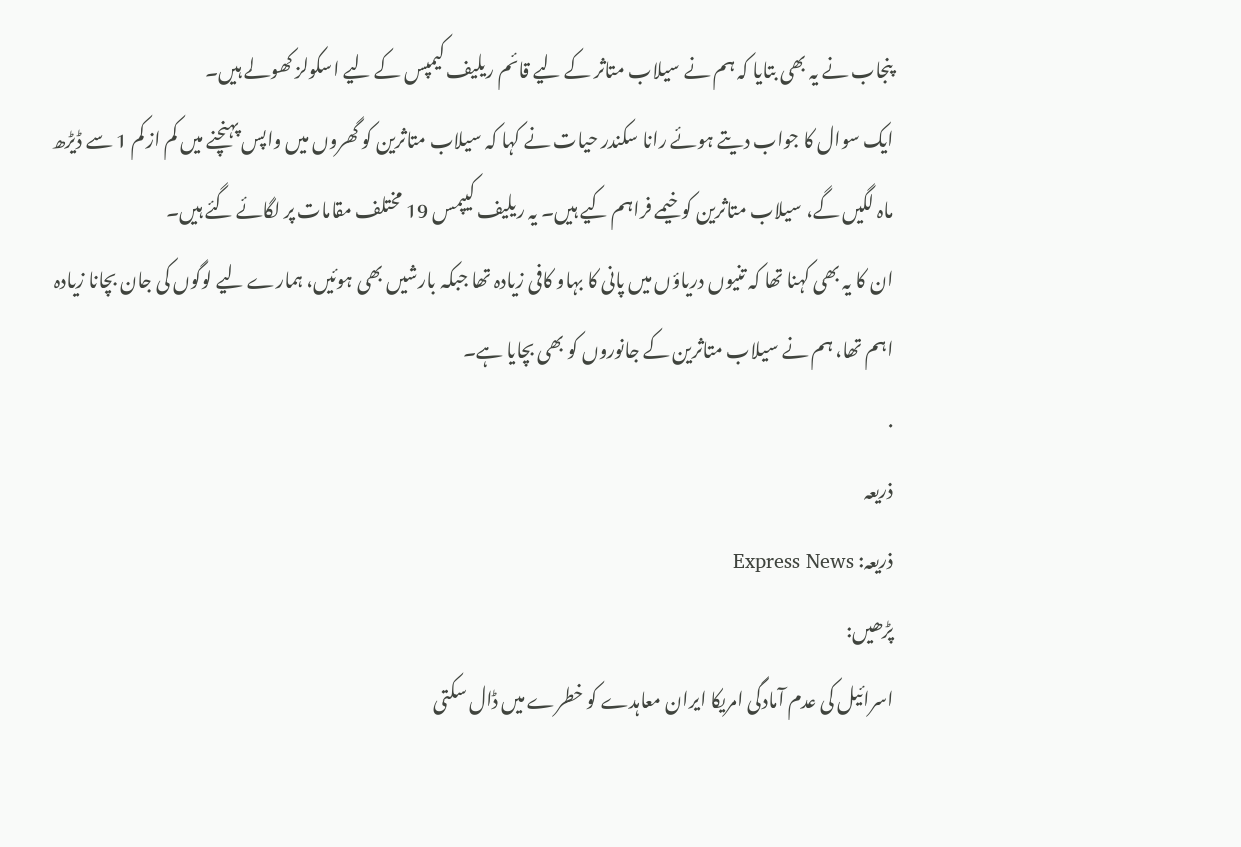پنجاب نے یہ بھی بتایا کہ ہم نے سیلاب متاثر کے لیے قائم ریلیف کیمپس کے لیے اسکولز کھولے ہیں۔
ایک سوال کا جواب دیتے ہوئے رانا سکندر حیات نے کہا کہ سیلاب متاثرین کو گھروں میں واپس پہنچنے میں کم از کم 1 سے ڈیڑھ ماہ لگیں گے، سیلاب متاثرین کو خیمے فراہم کیے ہیں۔ یہ ریلیف کیپمس 19 مختلف مقامات پر لگائے گئے ہیں۔
ان کا یہ بھی کہنا تھا کہ تنیوں دریاؤں میں پانی کا بہاو کافی زیادہ تھا جبکہ بارشیں بھی ہوئیں، ہمارے لیے لوگوں کی جان بچانا زیادہ اہم تھا، ہم نے سیلاب متاثرین کے جانوروں کو بھی بچایا ہے۔
.
ذریعہ
ذریعہ: Express News
پڑھیں:
اسرائیل کی عدم آمادگی امریکا ایران معاہدے کو خطرے میں ڈال سکتی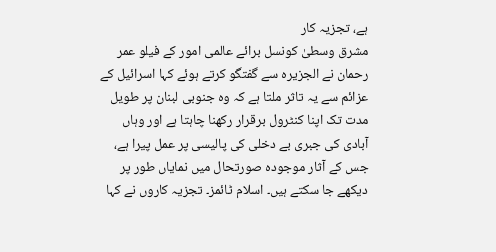ہے، تجزیہ کار
مشرق وسطیٰ کونسل برائے عالمی امور کے فیلو عمر رحمان نے الجزیرہ سے گفتگو کرتے ہوئے کہا اسرائیل کے عزائم سے یہ تاثر ملتا ہے کہ وہ جنوبی لبنان پر طویل مدت تک اپنا کنٹرول برقرار رکھنا چاہتا ہے اور وہاں آبادی کی جبری بے دخلی کی پالیسی پر عمل پیرا ہے، جس کے آثار موجودہ صورتحال میں نمایاں طور پر دیکھے جا سکتے ہیں۔ اسلام ٹائمز۔ تجزیہ کاروں نے کہا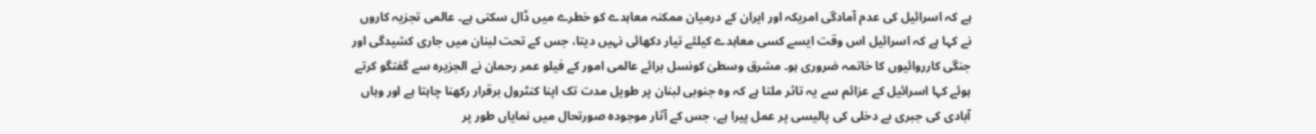ہے کہ اسرائیل کی عدم آمادگی امریکہ اور ایران کے درمیان ممکنہ معاہدے کو خطرے میں ڈال سکتی ہے۔ عالمی تجزیہ کاروں نے کہا ہے کہ اسرائیل اس وقت ایسے کسی معاہدے کیلئے تیار دکھائی نہیں دیتا، جس کے تحت لبنان میں جاری کشیدگی اور جنگی کارروائیوں کا خاتمہ ضروری ہو۔ مشرق وسطیٰ کونسل برائے عالمی امور کے فیلو عمر رحمان نے الجزیرہ سے گفتگو کرتے ہوئے کہا اسرائیل کے عزائم سے یہ تاثر ملتا ہے کہ وہ جنوبی لبنان پر طویل مدت تک اپنا کنٹرول برقرار رکھنا چاہتا ہے اور وہاں آبادی کی جبری بے دخلی کی پالیسی پر عمل پیرا ہے، جس کے آثار موجودہ صورتحال میں نمایاں طور پر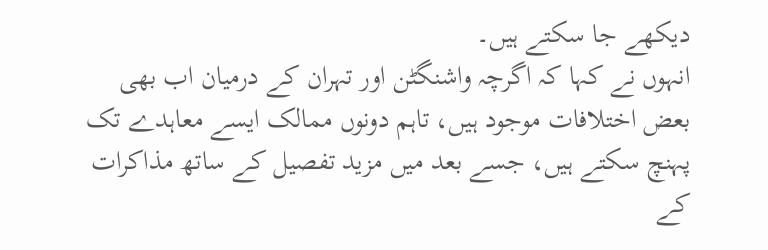دیکھے جا سکتے ہیں۔
انہوں نے کہا کہ اگرچہ واشنگٹن اور تہران کے درمیان اب بھی بعض اختلافات موجود ہیں، تاہم دونوں ممالک ایسے معاہدے تک پہنچ سکتے ہیں، جسے بعد میں مزید تفصیل کے ساتھ مذاکرات کے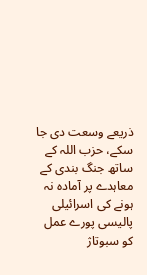ذریعے وسعت دی جا سکے، حزب اللہ کے ساتھ جنگ بندی کے معاہدے پر آمادہ نہ ہونے کی اسرائیلی پالیسی پورے عمل کو سبوتاژ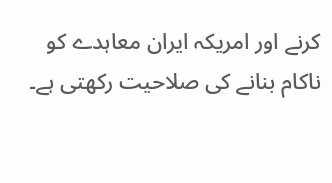کرنے اور امریکہ ایران معاہدے کو ناکام بنانے کی صلاحیت رکھتی ہے۔